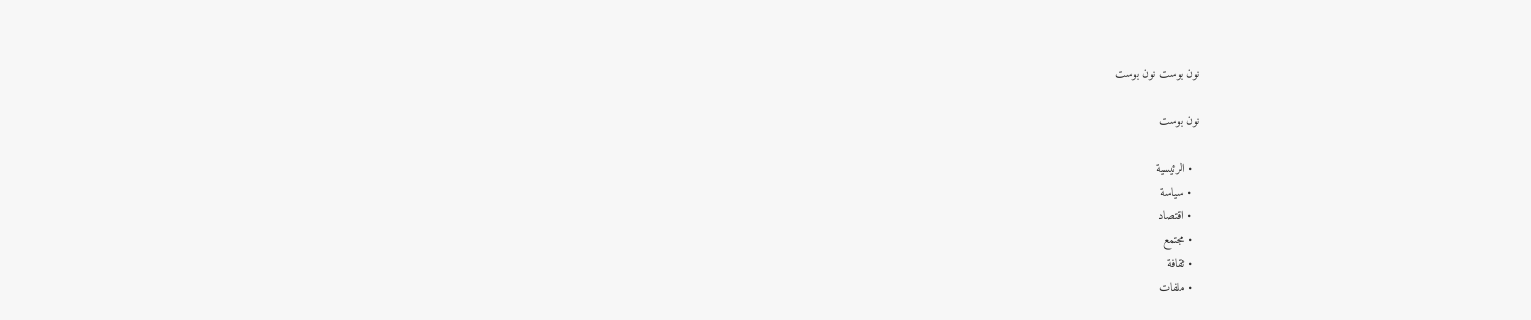نون بوست نون بوست

نون بوست

  • الرئيسية
  • سياسة
  • اقتصاد
  • مجتمع
  • ثقافة
  • ملفات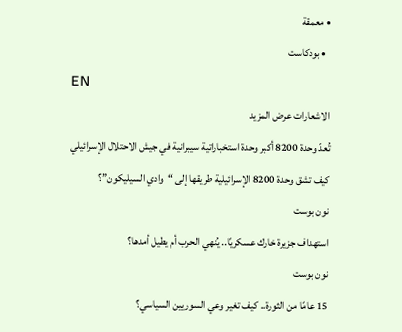• معمقة
  • بودكاست
EN
الاشعارات عرض المزيد
تُعدّ وحدة 8200 أكبر وحدة استخباراتية سيبرانية في جيش الاحتلال الإسرائيلي
كيف تشق وحدة 8200 الإسرائيلية طريقها إلى “وادي السيليكون”؟
نون بوست
استهداف جزيرة خارك عسكريًا.. يُنهي الحرب أم يطيل أمدها؟
نون بوست
15 عامًا من الثورة.. كيف تغير وعي السوريين السياسي؟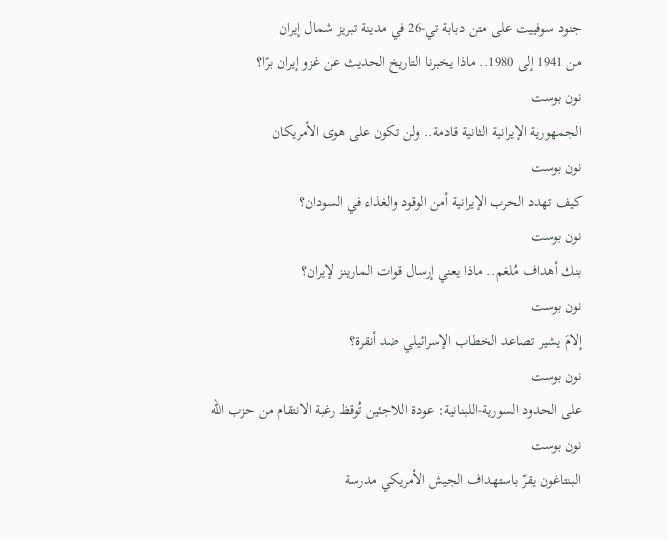جنود سوفييت على متن دبابة تي-26 في مدينة تبريز شمال إيران
من 1941 إلى 1980.. ماذا يخبرنا التاريخ الحديث عن غزو إيران برًا؟
نون بوست
الجمهورية الإيرانية الثانية قادمة.. ولن تكون على هوى الأمريكان
نون بوست
كيف تهدد الحرب الإيرانية أمن الوقود والغذاء في السودان؟
نون بوست
بنك أهداف مُلغم.. ماذا يعني إرسال قوات المارينز لإيران؟
نون بوست
إلامَ يشير تصاعد الخطاب الإسرائيلي ضد أنقرة؟
نون بوست
على الحدود السورية-اللبنانية: عودة اللاجئين تُوقظ رغبة الانتقام من حزب الله
نون بوست
البنتاغون يقرّ باستهداف الجيش الأمريكي مدرسة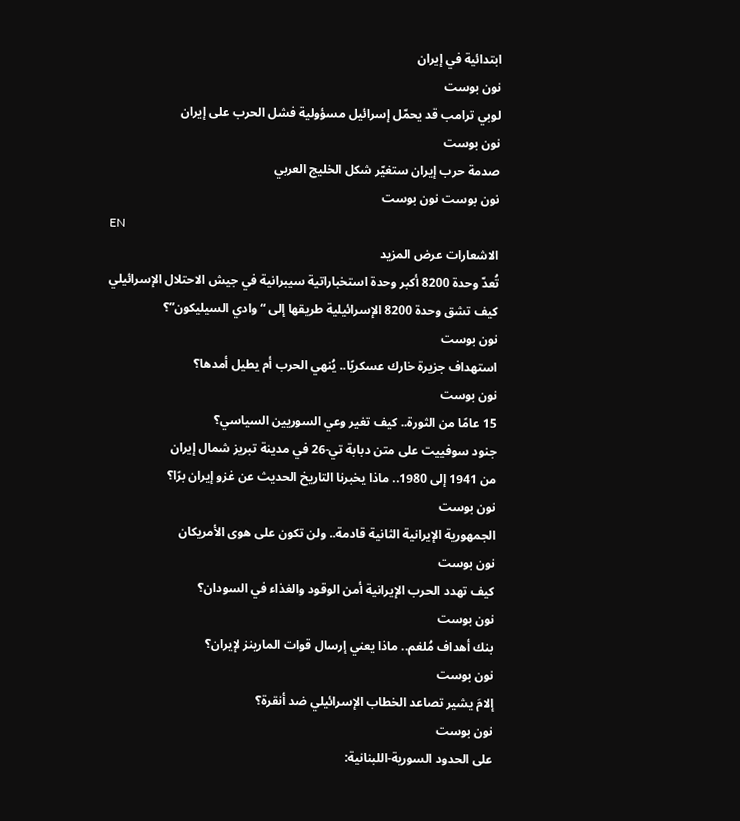ابتدائية في إيران
نون بوست
لوبي ترامب قد يحمّل إسرائيل مسؤولية فشل الحرب على إيران
نون بوست
صدمة حرب إيران ستغيّر شكل الخليج العربي
نون بوست نون بوست
EN
الاشعارات عرض المزيد
تُعدّ وحدة 8200 أكبر وحدة استخباراتية سيبرانية في جيش الاحتلال الإسرائيلي
كيف تشق وحدة 8200 الإسرائيلية طريقها إلى “وادي السيليكون”؟
نون بوست
استهداف جزيرة خارك عسكريًا.. يُنهي الحرب أم يطيل أمدها؟
نون بوست
15 عامًا من الثورة.. كيف تغير وعي السوريين السياسي؟
جنود سوفييت على متن دبابة تي-26 في مدينة تبريز شمال إيران
من 1941 إلى 1980.. ماذا يخبرنا التاريخ الحديث عن غزو إيران برًا؟
نون بوست
الجمهورية الإيرانية الثانية قادمة.. ولن تكون على هوى الأمريكان
نون بوست
كيف تهدد الحرب الإيرانية أمن الوقود والغذاء في السودان؟
نون بوست
بنك أهداف مُلغم.. ماذا يعني إرسال قوات المارينز لإيران؟
نون بوست
إلامَ يشير تصاعد الخطاب الإسرائيلي ضد أنقرة؟
نون بوست
على الحدود السورية-اللبنانية: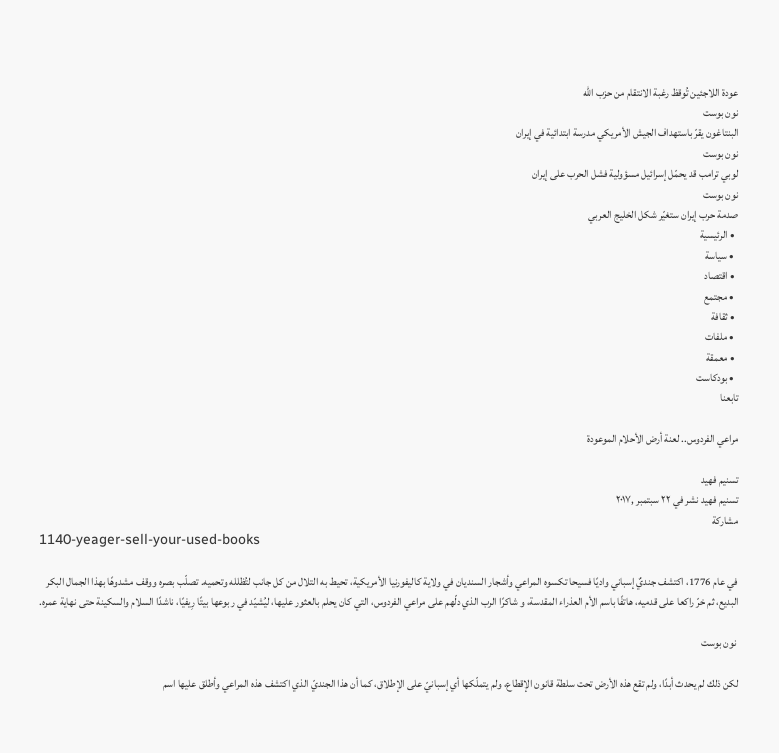عودة اللاجئين تُوقظ رغبة الانتقام من حزب الله
نون بوست
البنتاغون يقرّ باستهداف الجيش الأمريكي مدرسة ابتدائية في إيران
نون بوست
لوبي ترامب قد يحمّل إسرائيل مسؤولية فشل الحرب على إيران
نون بوست
صدمة حرب إيران ستغيّر شكل الخليج العربي
  • الرئيسية
  • سياسة
  • اقتصاد
  • مجتمع
  • ثقافة
  • ملفات
  • معمقة
  • بودكاست
تابعنا

مراعي الفردوس.. لعنة أرض الأحلام الموعودة

تسنيم فهيد
تسنيم فهيد نشر في ٢٢ سبتمبر ,٢٠١٧
مشاركة
1140-yeager-sell-your-used-books

في عام 1776، اكتشف جنديٌ إسباني واديًا فسيحا تكسوه المراعي وأشجار السنديان في ولاية كاليفورنيا الأمريكية، تحيط به التلال من كل جانب لتُظلله وتحميه. تصلّب بصره ووقف مشدوهًا بهذا الجمال البكر البديع، ثم خرّ راكعا على قدميه، هاتفًا باسم الأم العذراء المقدسة، و شاكرًا الرب الذي دلّهم على مراعي الفردوس، التي كان يحلم بالعثور عليها، ليُشيّد في ربوعها بيتًا رِيفيًا، ناشدًا السلام والسكينة حتى نهاية عمره.

 نون بوست

لكن ذلك لم يحدث أبدًا، ولم تقع هذه الأرض تحت سلطة قانون الإقطاع، ولم يتملّكها أي إسبانيّ على الإطلاق، كما أن هذا الجنديّ الذي اكتشف هذه المراعي وأطلق عليها اسم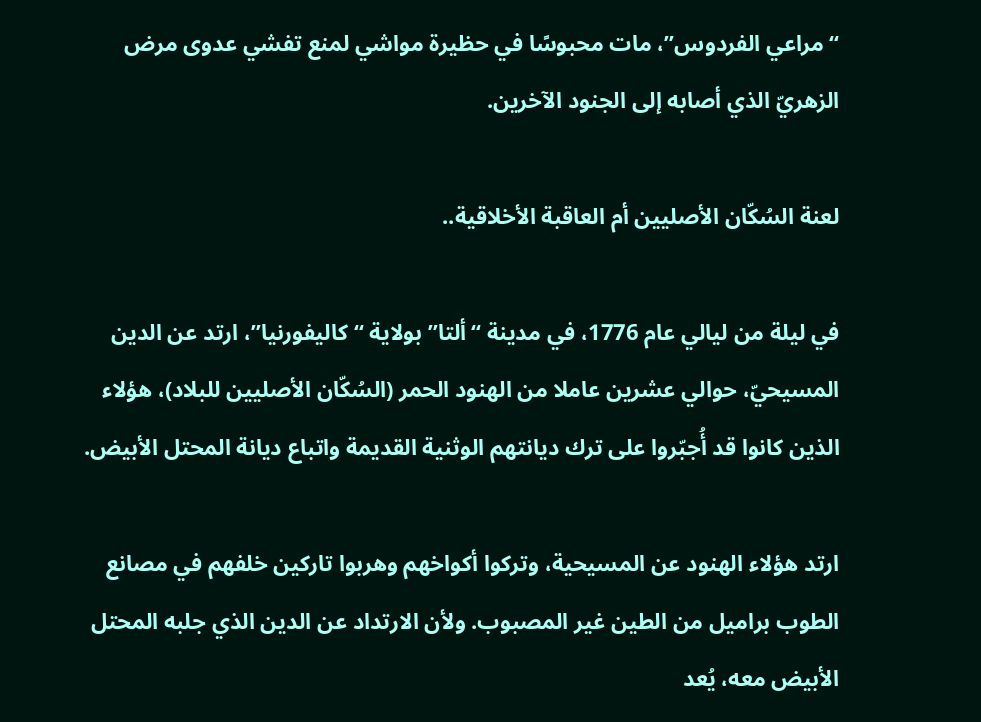“مراعي الفردوس”، مات محبوسًا في حظيرة مواشي لمنع تفشي عدوى مرض الزهريّ الذي أصابه إلى الجنود الآخرين.

لعنة السُكّان الأصليين أم العاقبة الأخلاقية..

في ليلة من ليالي عام 1776، في مدينة “ألتا” بولاية “كاليفورنيا”، ارتد عن الدين المسيحيّ، حوالي عشرين عاملا من الهنود الحمر (السُكّان الأصليين للبلاد)، هؤلاء الذين كانوا قد أُجبّروا على ترك ديانتهم الوثنية القديمة واتباع ديانة المحتل الأبيض.

ارتد هؤلاء الهنود عن المسيحية، وتركوا أكواخهم وهربوا تاركين خلفهم في مصانع الطوب براميل من الطين غير المصبوب. ولأن الارتداد عن الدين الذي جلبه المحتل الأبيض معه، يُعد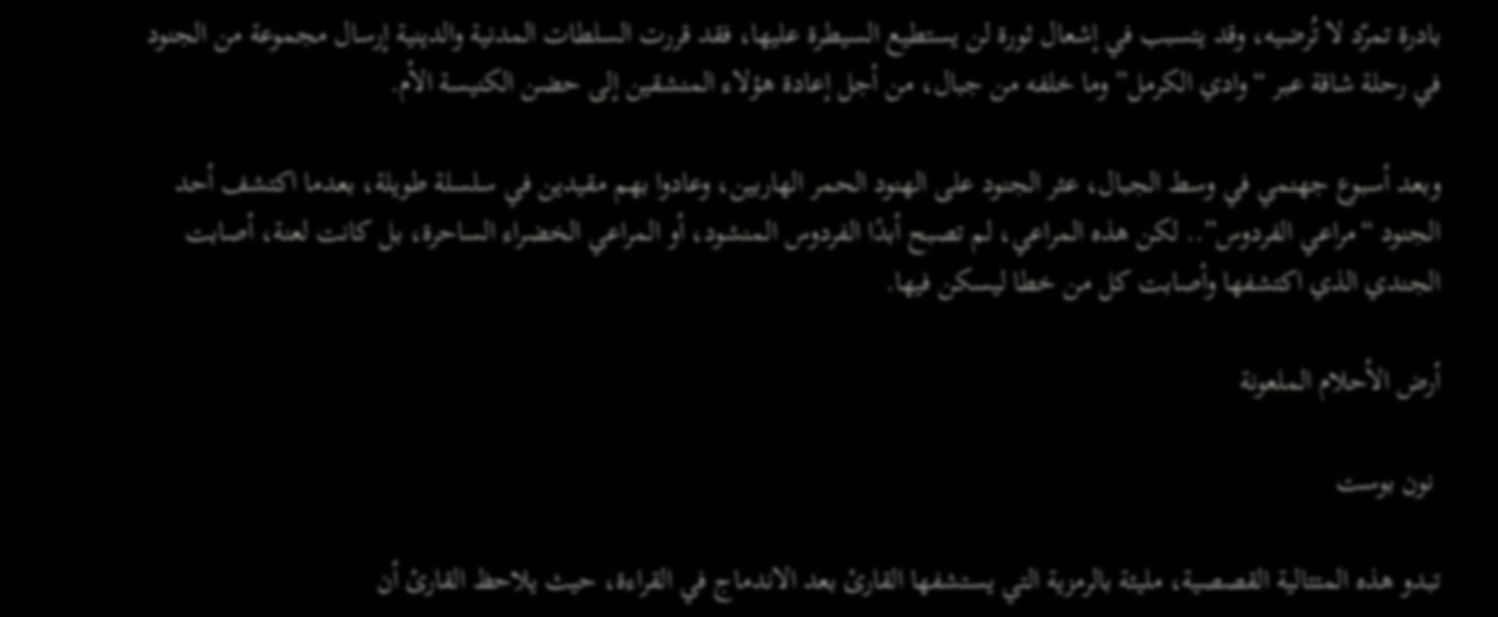بادرة تمرّد لا تُرضيه، وقد يتسبب في إشعال ثورة لن يستطيع السيطرة عليها، فقد قررت السلطات المدنية والدينية إرسال مجموعة من الجنود في رحلة شاقة عبر “وادي الكرمل” وما خلفه من جبال، من أجل إعادة هؤلاء المنشقين إلى حضن الكنيسة الأم.

وبعد أسبوع جهنمي في وسط الجبال، عثر الجنود على الهنود الحمر الهاربين، وعادوا بهم مقيدين في سلسلة طويلة، بعدما اكتشف أحد الجنود “مراعي الفردوس”.. لكن هذه المراعي، لم تصبح أبدًا الفردوس المنشود، أو المراعي الخضراء الساحرة، بل كانت لعنة، أصابت الجندي الذي اكتشفها وأصابت كل من خطا ليسكن فيها.

أرض الأحلام الملعونة

 نون بوست

تبدو هذه المتتالية القصصية، مليئة بالرمزية التي يستشفها القارئ بعد الاندماج في القراءة، حيث يلاحظ القارئ أن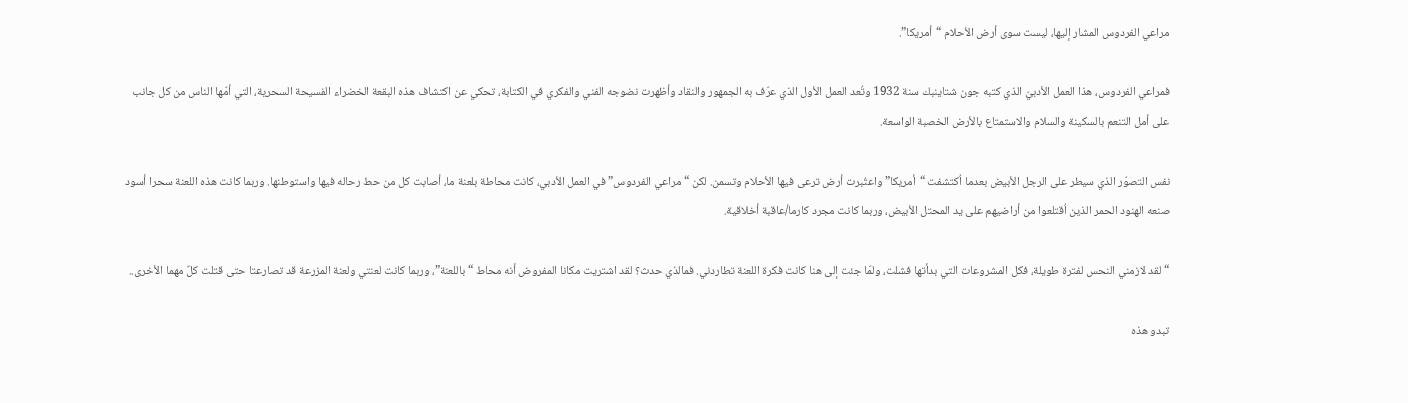مراعي الفردوس المشار إليها، ليست سوى أرض الأحلام “أمريكا”.

فمراعي الفردوس، هذا العمل الأدبيّ الذي كتبه جون شتاينبك سنة 1932 وتُعد العمل الأول الذي عرّف به الجمهور والنقاد وأظهرت نضوجه الفني والفكري في الكتابة، تحكي عن اكتشاف هذه البقعة الخضراء الفسيحة السحرية، التي أمّها الناس من كل جانب على أمل التنعم بالسكينة والسلام والاستمتاع بالأرض الخصبة الواسعة.

نفس التصوّر الذي سيطر على الرجل الأبيض بعدما اُكتشفت “أمريكا” واعتُبرت أرض ترعى فيها الأحلام وتسمن. لكن “مراعي الفردوس” في العمل الأدبي، كانت محاطة بلعنة ما، أصابت كل من حط رحاله فيها واستوطنها. وربما كانت هذه اللعنة سحرا أسود صنعه الهنود الحمر الذين اُقتلعوا من أراضيهم على يد المحتل الأبيض، وربما كانت مجرد كارما/عاقبة أخلاقية.

“لقد لازمني النحس لفترة طويلة، فكل المشروعات التي بدأتها فشلت، ولمّا جئت إلى هنا كانت فكرة اللعنة تطاردني. فمالذي حدث؟ لقد اشتريت مكانا المفروض أنه محاط “باللعنة”، وربما كانت لعنتي ولعنة المزرعة قد تصارعتا حتى قتلت كلٌ مهما الأخرى..

تبدو هذه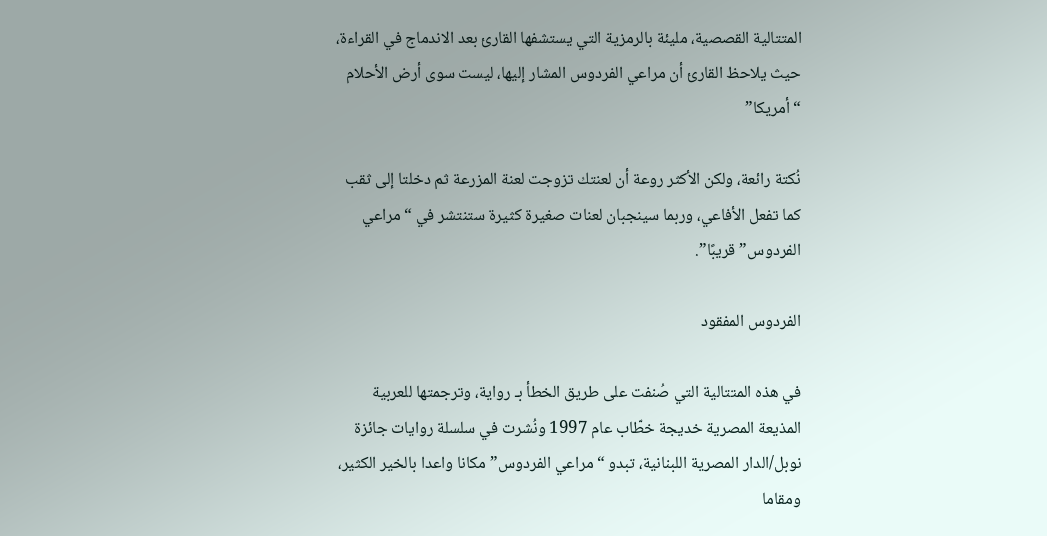المتتالية القصصية، مليئة بالرمزية التي يستشفها القارئ بعد الاندماج في القراءة، حيث يلاحظ القارئ أن مراعي الفردوس المشار إليها، ليست سوى أرض الأحلام “أمريكا”

نُكتة رائعة، ولكن الأكثر روعة أن لعنتك تزوجت لعنة المزرعة ثم دخلتا إلى ثقب كما تفعل الأفاعي، وربما سينجبان لعنات صغيرة كثيرة ستنتشر في “مراعي الفردوس” قريبًا”.

الفردوس المفقود

في هذه المتتالية التي صُنفت على طريق الخطأ بـ رواية، وترجمتها للعربية المذيعة المصرية خديجة خطّاب عام 1997 ونُشرت في سلسلة روايات جائزة نوبل/الدار المصرية اللبنانية، تبدو “مراعي الفردوس” مكانا واعدا بالخير الكثير، ومقاما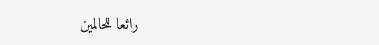رائعا للحالمين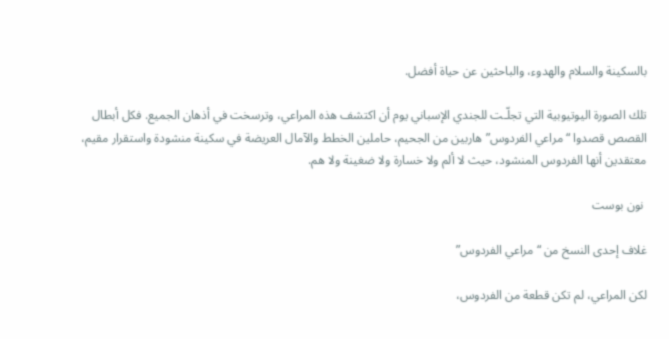بالسكينة والسلام والهدوء، والباحثين عن حياة أفضل.

تلك الصورة اليوتيوبية التي تجلّـت للجندي الإسباني يوم أن اكتشف هذه المراعي، وترسخت في أذهان الجميع. فكل أبطال القصص قصدوا “مراعي الفردوس” هاربين من الجحيم، حاملين الخطط والآمال العريضة في سكينة منشودة واستقرار مقيم، معتقدين أنها الفردوس المنشود، حيث لا ألم ولا خسارة ولا ضغينة ولا هم.

 نون بوست

غلاف إحدى النسخ من “مراعي الفردوس”

لكن المراعي، لم تكن قطعة من الفردوس،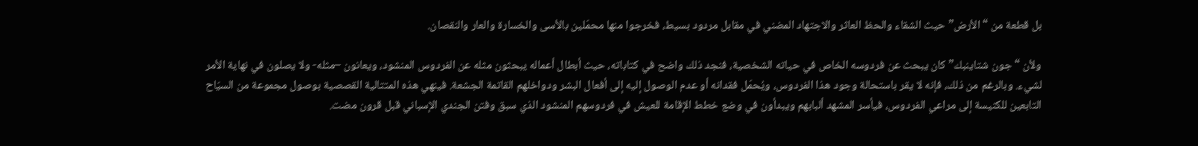بل قطعة من “الأرض” حيث الشقاء والحظ العاثر والاجتهاد المضني في مقابل مردود بسيط، فخرجوا منها محمّلين بالأسى والخسارة والعار والنقصان.

ولأن “جون شتاينبك” كان يبحث عن فردوسه الخاص في حياته الشخصية، فنجد ذلك واضح في كتاباته، حيث أبطال أعماله يبحثون مثله عن الفردوس المنشود، ويعانون –مثله- ولا يصلون في نهاية الأمر لشيء. وبالرغم من ذلك، فإنه لا يقر باستحالة وجود هذا الفردوس، ويُحمّل فقدانه أو عدم الوصول إليه إلى أفعال البشر ودواخلهم القاتمة الجشعة. فينهي هذه المتتالية القصصية بوصول مجموعة من السيّاح التابعين للكنيسة إلى مراعي الفردوس، فيأسر المشهد ألبابهم ويبدأون في وضع خطط الإقامة للعيش في فردوسهم المنشود الذي سبق وفتن الجندي الإسباني قبل قرون مضت.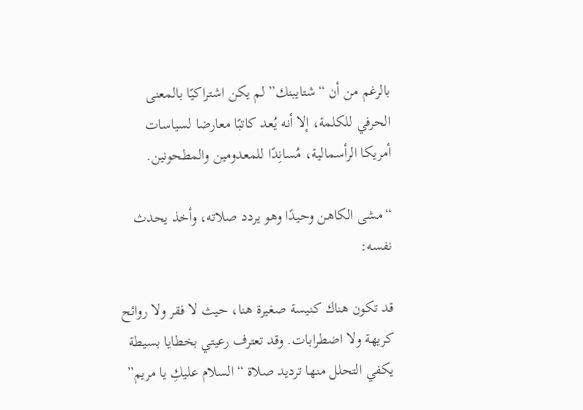بالرغم من أن “شتايبنك” لم يكن اشتراكيًا بالمعنى الحرفي للكلمة، إلا أنه يُعد كاتبًا معارضا لسياسات أمريكا الرأسمالية، مُسانِدًا للمعدومين والمطحونين.

“مشى الكاهن وحيدًا وهو يردد صلاته، وأخذ يحدث نفسه:

قد تكون هناك كنيسة صغيرة هنا، حيث لا فقر ولا روائح كريهة ولا اضطرابات. وقد تعترف رعيتي بخطايا بسيطة يكفي التحلل منها ترديد صلاة “السلام عليكِ يا مريم”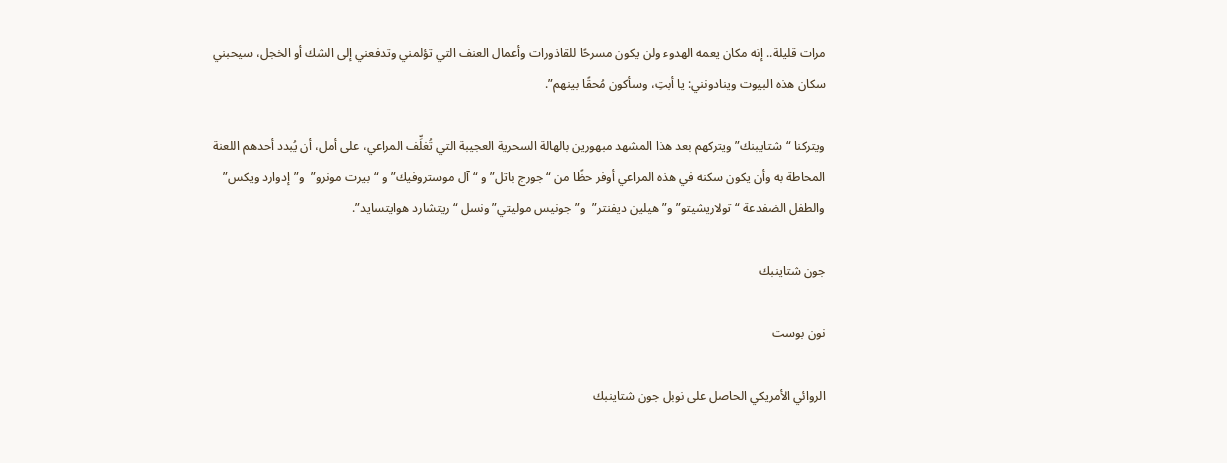مرات قليلة.. إنه مكان يعمه الهدوء ولن يكون مسرحًا للقاذورات وأعمال العنف التي تؤلمني وتدفعني إلى الشك أو الخجل، سيحبني سكان هذه البيوت وينادونني: يا أبتِ، وسأكون مُحقًا بينهم”.

ويتركنا “شتايبنك” ويتركهم بعد هذا المشهد مبهورين بالهالة السحرية العجيبة التي تُغلِّف المراعي، على أمل، أن يُبدد أحدهم اللعنة المحاطة به وأن يكون سكنه في هذه المراعي أوفر حظًا من “جورج باتل” و “آل موستروفيك” و “بيرت مونرو”  و”إدوارد ويكس” والطفل الضفدعة “تولاريشيتو” و”هيلين ديفنتر”  و”جونيس موليتي” ونسل “ريتشارد هوايتسايد”.

جون شتاينبك

نون بوست

الروائي الأمريكي الحاصل على نوبل جون شتاينبك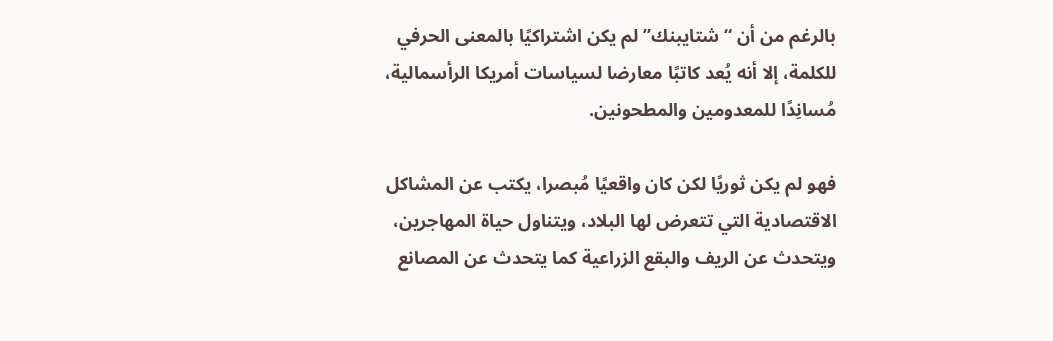بالرغم من أن “شتايبنك” لم يكن اشتراكيًا بالمعنى الحرفي للكلمة، إلا أنه يُعد كاتبًا معارضا لسياسات أمريكا الرأسمالية، مُسانِدًا للمعدومين والمطحونين.

فهو لم يكن ثوريًا لكن كان واقعيًا مُبصرا، يكتب عن المشاكل الاقتصادية التي تتعرض لها البلاد، ويتناول حياة المهاجرين، ويتحدث عن الريف والبقع الزراعية كما يتحدث عن المصانع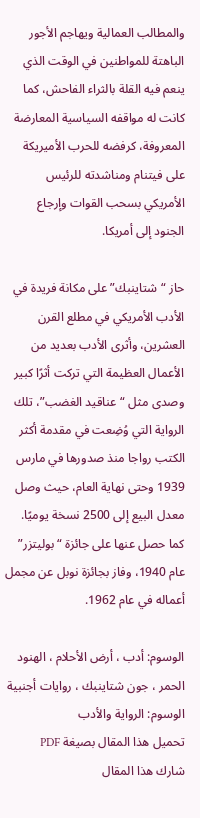والمطالب العمالية ويهاجم الأجور الباهتة للمواطنين في الوقت الذي ينعم فيه القلة بالثراء الفاحش، كما كانت له مواقفه السياسية المعارضة المعروفة، كرفضه للحرب الأميريكة على فيتنام ومناشدته للرئيس الأمريكي بسحب القوات وإرجاع الجنود إلى أمريكا.

حاز “شتاينبك” على مكانة فريدة في الأدب الأمريكي في مطلع القرن العشرين، وأثرى الأدب بعديد من الأعمال العظيمة التي تركت أثرًا كبير وصدى مثل “عناقيد الغضب”، تلك الرواية التي وُضِعت في مقدمة أكثر الكتب رواجا منذ صدورها في مارس 1939 وحتى نهاية العام، حيث وصل معدل البيع إلى 2500 نسخة يوميًا. كما حصل عنها على جائزة “بوليتزر” عام 1940، وفاز بجائزة نوبل عن مجمل أعماله في عام 1962.

الوسوم: أدب ، أرض الأحلام ، الهنود الحمر ، جون شتاينبك ، روايات أجنبية
الوسوم: الرواية والأدب
تحميل هذا المقال بصيغة PDF
شارك هذا المقال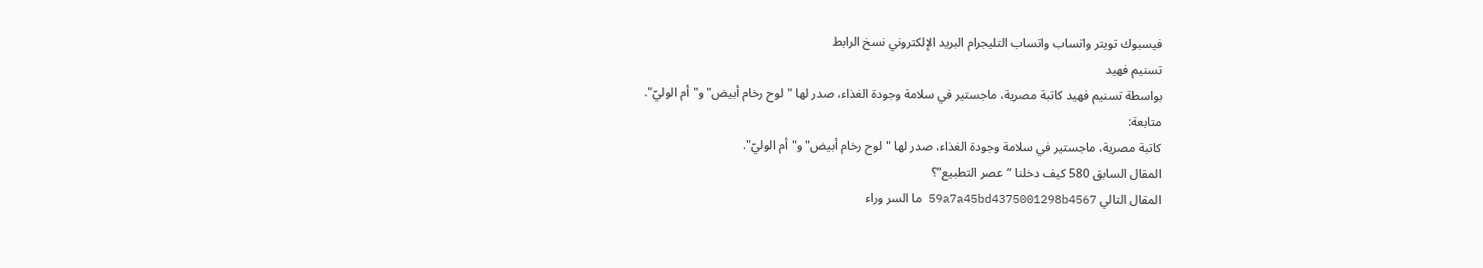فيسبوك تويتر واتساب واتساب التليجرام البريد الإلكتروني نسخ الرابط
تسنيم فهيد
بواسطة تسنيم فهيد كاتبة مصرية، ماجستير في سلامة وجودة الغذاء، صدر لها "لوح رخام أبيض" و"أم الوليّ".
متابعة:
كاتبة مصرية، ماجستير في سلامة وجودة الغذاء، صدر لها "لوح رخام أبيض" و"أم الوليّ".
المقال السابق 580 كيف دخلنا “عصر التطبيع”؟
المقال التالي 59a7a45bd4375001298b4567 ما السر وراء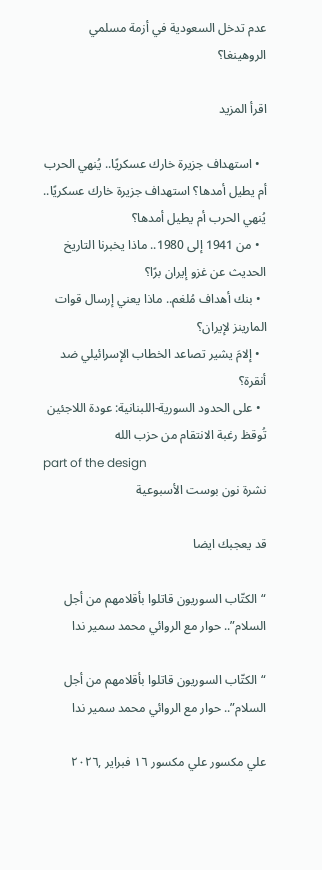عدم تدخل السعودية في أزمة مسلمي الروهينغا؟

اقرأ المزيد

  • استهداف جزيرة خارك عسكريًا.. يُنهي الحرب أم يطيل أمدها؟ استهداف جزيرة خارك عسكريًا.. يُنهي الحرب أم يطيل أمدها؟
  • من 1941 إلى 1980.. ماذا يخبرنا التاريخ الحديث عن غزو إيران برًا؟
  • بنك أهداف مُلغم.. ماذا يعني إرسال قوات المارينز لإيران؟
  • إلامَ يشير تصاعد الخطاب الإسرائيلي ضد أنقرة؟
  • على الحدود السورية-اللبنانية: عودة اللاجئين تُوقظ رغبة الانتقام من حزب الله
part of the design
نشرة نون بوست الأسبوعية

قد يعجبك ايضا

“الكتّاب السوريون قاتلوا بأقلامهم من أجل السلام”.. حوار مع الروائي محمد سمير ندا

“الكتّاب السوريون قاتلوا بأقلامهم من أجل السلام”.. حوار مع الروائي محمد سمير ندا

علي مكسور علي مكسور ١٦ فبراير ,٢٠٢٦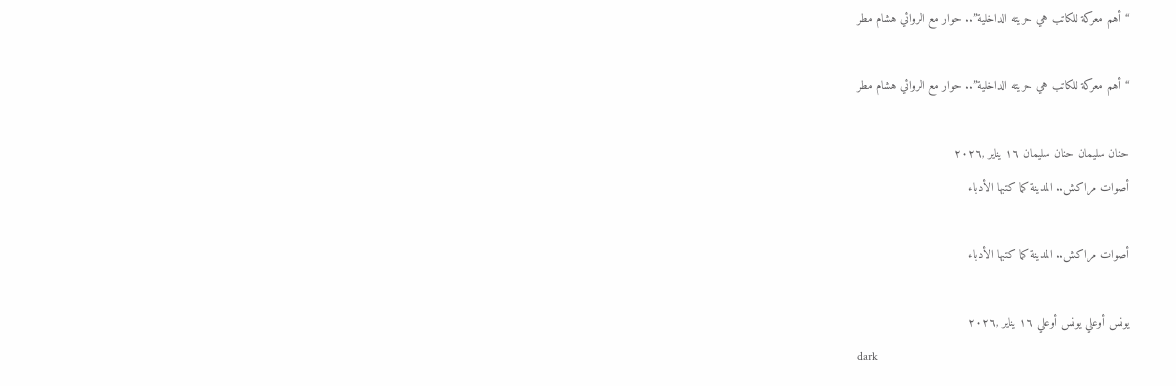“أهم معركة للكاتب هي حريته الداخلية”.. حوار مع الروائي هشام مطر

“أهم معركة للكاتب هي حريته الداخلية”.. حوار مع الروائي هشام مطر

حنان سليمان حنان سليمان ١٦ يناير ,٢٠٢٦
أصوات مراكش.. المدينة كما كتبها الأدباء

أصوات مراكش.. المدينة كما كتبها الأدباء

يونس أوعلي يونس أوعلي ١٦ يناير ,٢٠٢٦
dark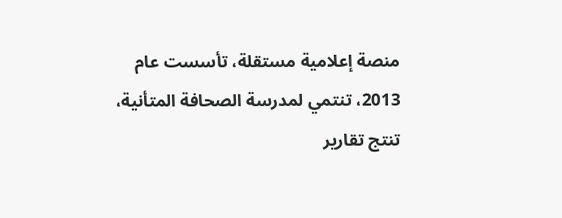منصة إعلامية مستقلة، تأسست عام 2013، تنتمي لمدرسة الصحافة المتأنية، تنتج تقارير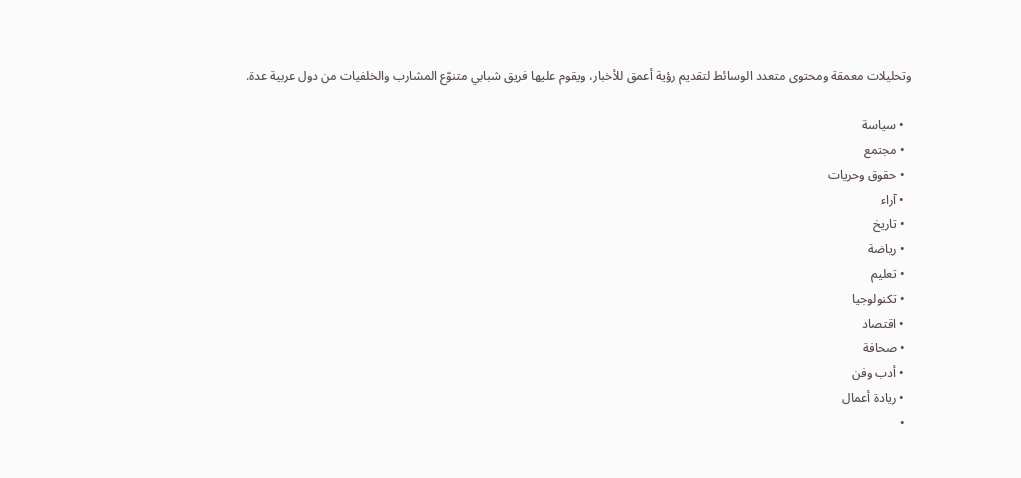وتحليلات معمقة ومحتوى متعدد الوسائط لتقديم رؤية أعمق للأخبار، ويقوم عليها فريق شبابي متنوّع المشارب والخلفيات من دول عربية عدة.

  • سياسة
  • مجتمع
  • حقوق وحريات
  • آراء
  • تاريخ
  • رياضة
  • تعليم
  • تكنولوجيا
  • اقتصاد
  • صحافة
  • أدب وفن
  • ريادة أعمال
  •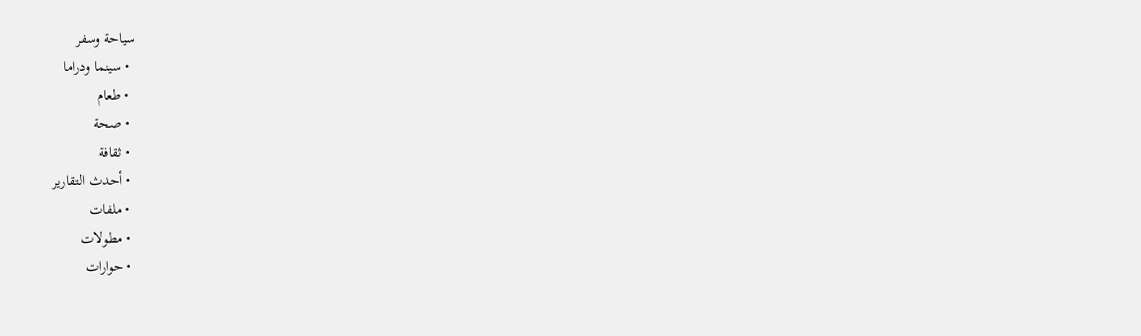سياحة وسفر
  • سينما ودراما
  • طعام
  • صحة
  • ثقافة
  • أحدث التقارير
  • ملفات
  • مطولات
  • حوارات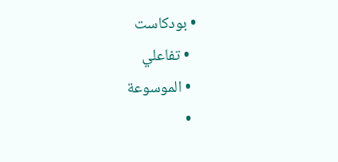• بودكاست
  • تفاعلي
  • الموسوعة
  •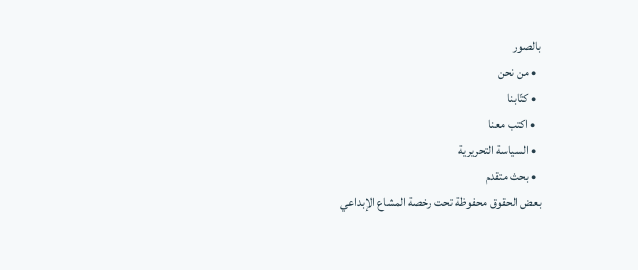بالصور
  • من نحن
  • كتّابنا
  • اكتب معنا
  • السياسة التحريرية
  • بحث متقدم
بعض الحقوق محفوظة تحت رخصة المشاع الإبداعي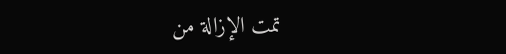تمت الإزالة من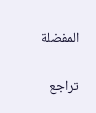المفضلة

تراجع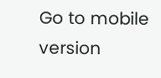Go to mobile version